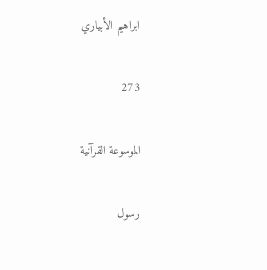ابراهيم الأبياري

273

الموسوعة القرآنية

رسول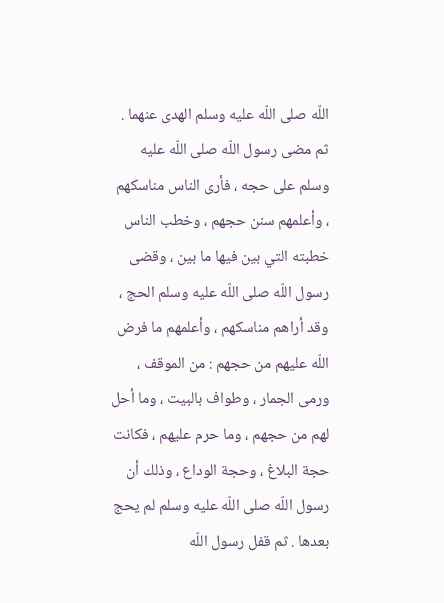اللّه صلى اللّه عليه وسلم الهدى عنهما . ثم مضى رسول اللّه صلى اللّه عليه وسلم على حجه ، فأرى الناس مناسكهم ، وأعلمهم سنن حجهم ، وخطب الناس خطبته التي بين فيها ما بين ، وقضى رسول اللّه صلى اللّه عليه وسلم الحج ، وقد أراهم مناسكهم ، وأعلمهم ما فرض اللّه عليهم من حجهم : من الموقف ، ورمى الجمار ، وطواف بالبيت ، وما أحل لهم من حجهم ، وما حرم عليهم ، فكانت حجة البلاغ ، وحجة الوداع ، وذلك أن رسول اللّه صلى اللّه عليه وسلم لم يحج بعدها . ثم قفل رسول اللّه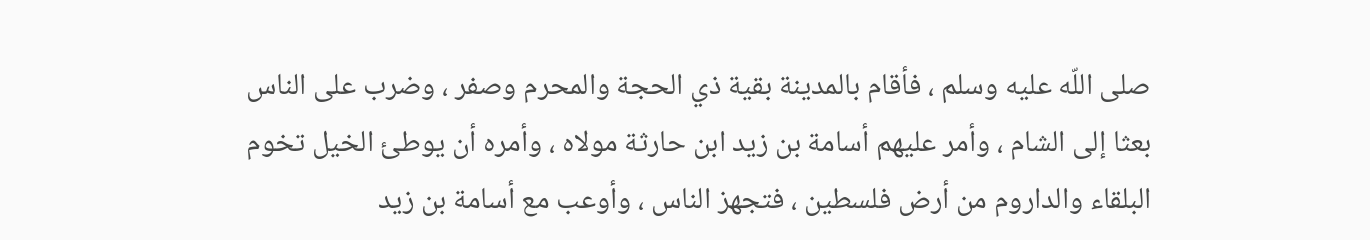صلى اللّه عليه وسلم ، فأقام بالمدينة بقية ذي الحجة والمحرم وصفر ، وضرب على الناس بعثا إلى الشام ، وأمر عليهم أسامة بن زيد ابن حارثة مولاه ، وأمره أن يوطئ الخيل تخوم البلقاء والداروم من أرض فلسطين ، فتجهز الناس ، وأوعب مع أسامة بن زيد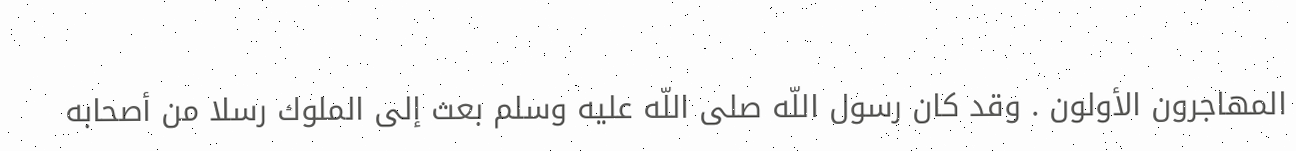المهاجرون الأولون . وقد كان رسول اللّه صلى اللّه عليه وسلم بعث إلى الملوك رسلا من أصحابه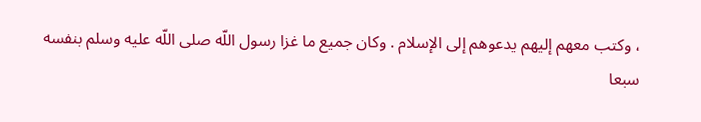، وكتب معهم إليهم يدعوهم إلى الإسلام . وكان جميع ما غزا رسول اللّه صلى اللّه عليه وسلم بنفسه سبعا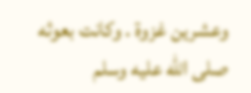وعشرين غزوة . وكانت بعوثه صلى اللّه عليه وسلم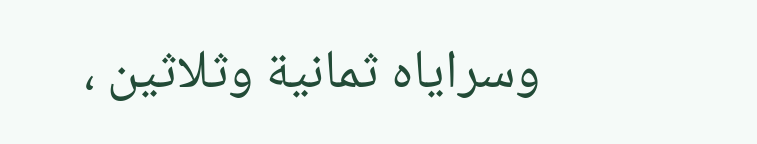وسراياه ثمانية وثلاثين ،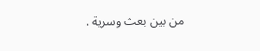من بين بعث وسرية .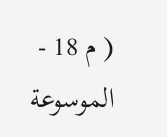( م 18 - الموسوعة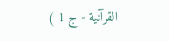القرآنية - ج 1 )